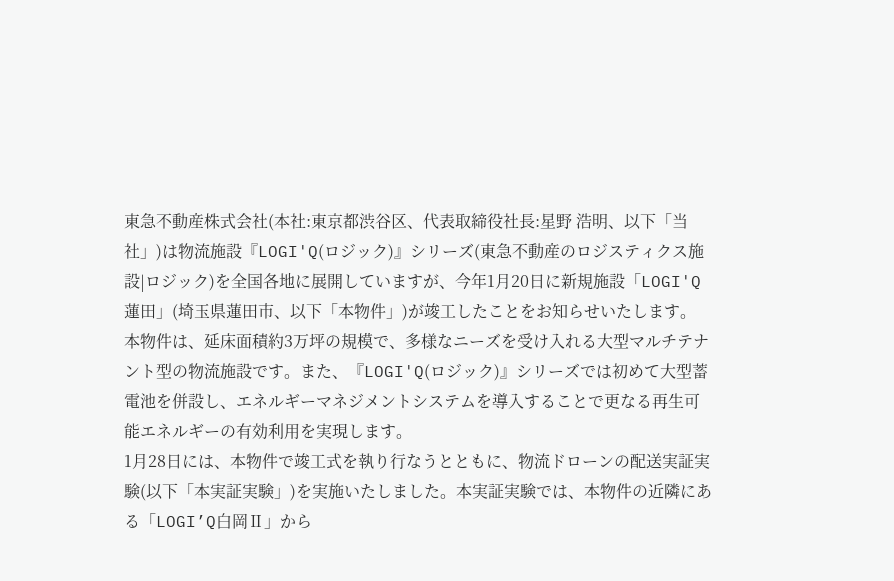東急不動産株式会社(本社:東京都渋谷区、代表取締役社長:星野 浩明、以下「当社」)は物流施設『LOGI'Q(ロジック)』シリーズ(東急不動産のロジスティクス施設|ロジック)を全国各地に展開していますが、今年1月20日に新規施設「LOGI'Q蓮田」(埼玉県蓮田市、以下「本物件」)が竣工したことをお知らせいたします。
本物件は、延床面積約3万坪の規模で、多様なニーズを受け入れる大型マルチテナント型の物流施設です。また、『LOGI'Q(ロジック)』シリーズでは初めて大型蓄電池を併設し、エネルギーマネジメントシステムを導入することで更なる再生可能エネルギーの有効利用を実現します。
1月28日には、本物件で竣工式を執り行なうとともに、物流ドローンの配送実証実験(以下「本実証実験」)を実施いたしました。本実証実験では、本物件の近隣にある「LOGI’Q白岡Ⅱ」から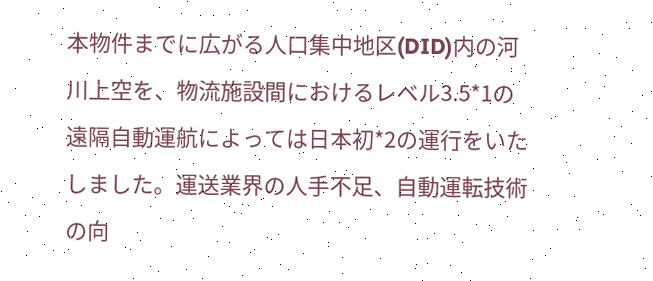本物件までに広がる人口集中地区(DID)内の河川上空を、物流施設間におけるレベル3.5*1の遠隔自動運航によっては日本初*2の運行をいたしました。運送業界の人手不足、自動運転技術の向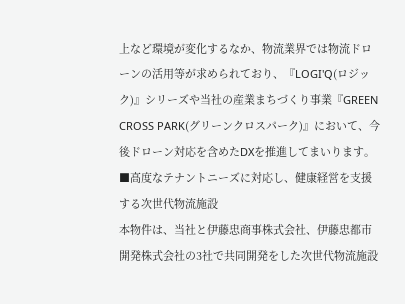上など環境が変化するなか、物流業界では物流ドローンの活用等が求められており、『LOGI'Q(ロジック)』シリーズや当社の産業まちづくり事業『GREEN CROSS PARK(グリーンクロスパーク)』において、今後ドローン対応を含めたDXを推進してまいります。
■高度なテナントニーズに対応し、健康経営を支援する次世代物流施設
本物件は、当社と伊藤忠商事株式会社、伊藤忠都市開発株式会社の3社で共同開発をした次世代物流施設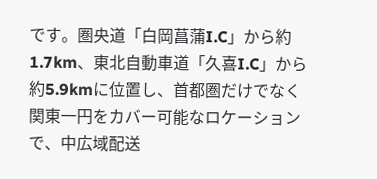です。圏央道「白岡菖蒲I.C」から約1.7km、東北自動車道「久喜I.C」から約5.9kmに位置し、首都圏だけでなく関東一円をカバー可能なロケーションで、中広域配送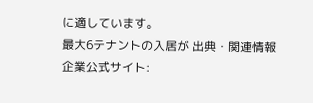に適しています。
最大6テナントの入居が 出典・関連情報 企業公式サイト: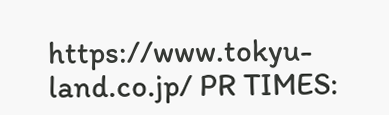https://www.tokyu-land.co.jp/ PR TIMES: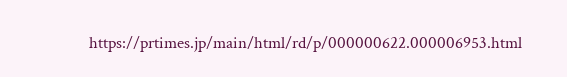https://prtimes.jp/main/html/rd/p/000000622.000006953.html